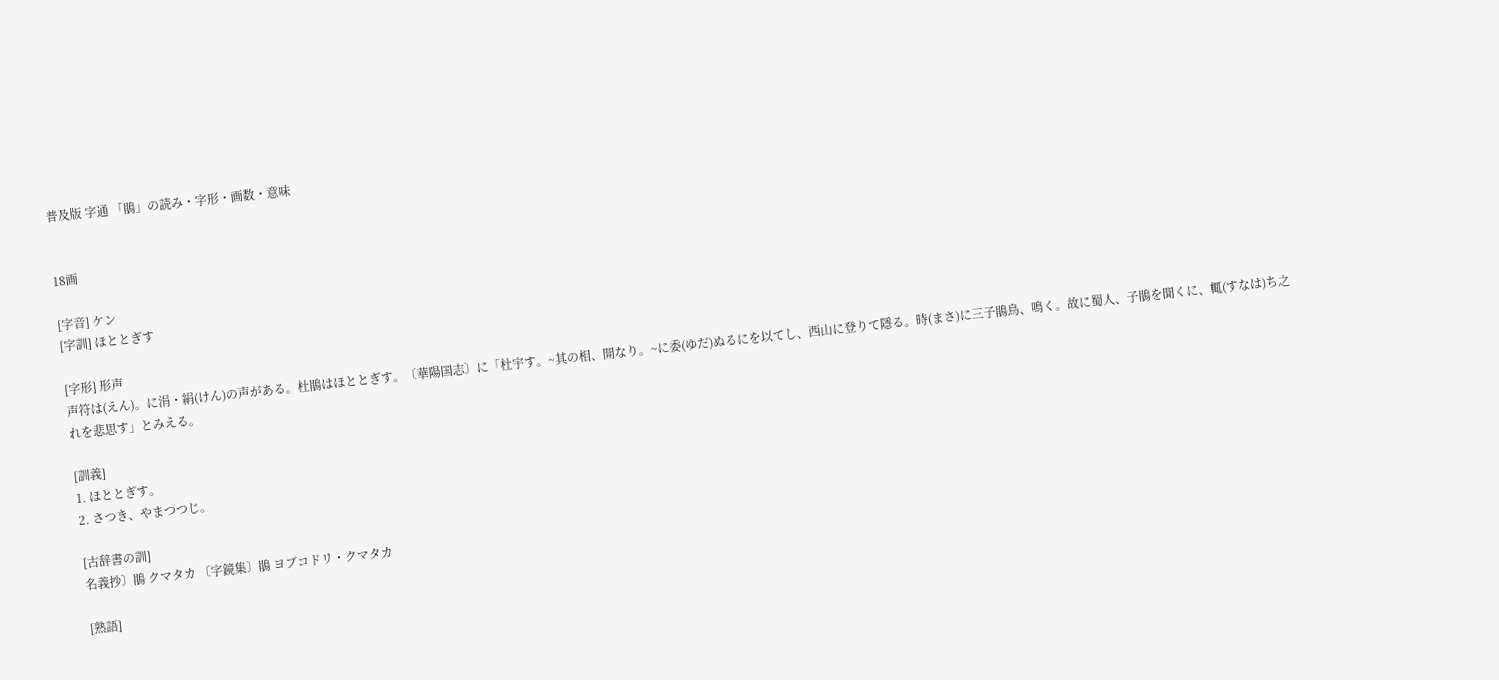普及版 字通 「鵑」の読み・字形・画数・意味


18画

[字音] ケン
[字訓] ほととぎす

[字形] 形声
声符は(えん)。に涓・絹(けん)の声がある。杜鵑はほととぎす。〔華陽国志〕に「杜宇す。~其の相、開なり。~に委(ゆだ)ぬるにを以てし、西山に登りて隱る。時(まさ)に三子鵑鳥、鳴く。故に蜀人、子鵑を聞くに、輒(すなは)ち之れを悲思す」とみえる。

[訓義]
1. ほととぎす。
2. さつき、やまつつじ。

[古辞書の訓]
名義抄〕鵑 クマタカ 〔字鏡集〕鵑 ヨブコドリ・クマタカ

[熟語]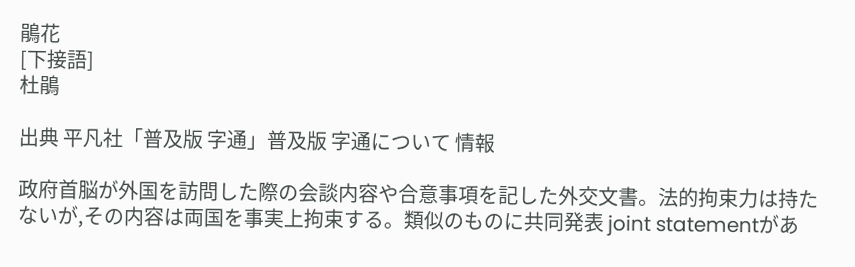鵑花
[下接語]
杜鵑

出典 平凡社「普及版 字通」普及版 字通について 情報

政府首脳が外国を訪問した際の会談内容や合意事項を記した外交文書。法的拘束力は持たないが,その内容は両国を事実上拘束する。類似のものに共同発表 joint statementがあ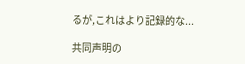るが,これはより記録的な...

共同声明の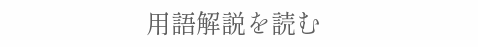用語解説を読む